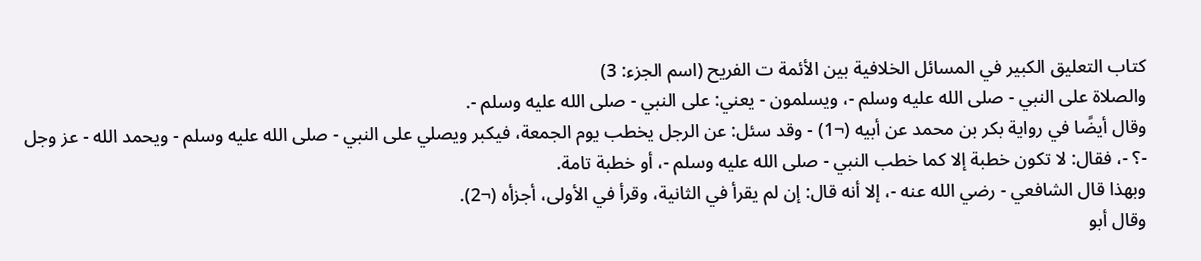كتاب التعليق الكبير في المسائل الخلافية بين الأئمة ت الفريح (اسم الجزء: 3)
والصلاة على النبي - صلى الله عليه وسلم -، ويسلمون - يعني: على النبي - صلى الله عليه وسلم -.
وقال أيضًا في رواية بكر بن محمد عن أبيه (¬1) - وقد سئل: عن الرجل يخطب يوم الجمعة، فيكبر ويصلي على النبي - صلى الله عليه وسلم - ويحمد الله - عز وجل -؟ -، فقال: لا تكون خطبة إلا كما خطب النبي - صلى الله عليه وسلم -، أو خطبة تامة.
وبهذا قال الشافعي - رضي الله عنه -، إلا أنه قال: إن لم يقرأ في الثانية، وقرأ في الأولى، أجزأه (¬2).
وقال أبو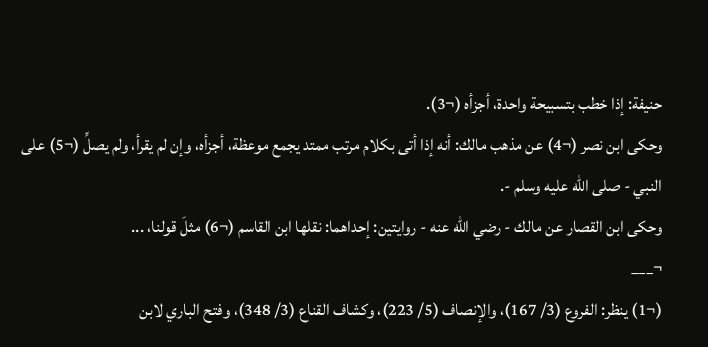حنيفة: إذا خطب بتسبيحة واحدة، أجزأه (¬3).
وحكى ابن نصر (¬4) عن مذهب مالك: أنه إذا أتى بكلام مرتب ممتد يجمع موعظة، أجزأه، وإن لم يقرأ، ولم يصلِّ (¬5) على النبي - صلى الله عليه وسلم -.
وحكى ابن القصار عن مالك - رضي الله عنه - روايتين: إحداهما: نقلها ابن القاسم (¬6) مثلَ قولنا، ...
¬___
(¬1) ينظر: الفروع (3/ 167)، والإنصاف (5/ 223)، وكشاف القناع (3/ 348)، وفتح الباري لابن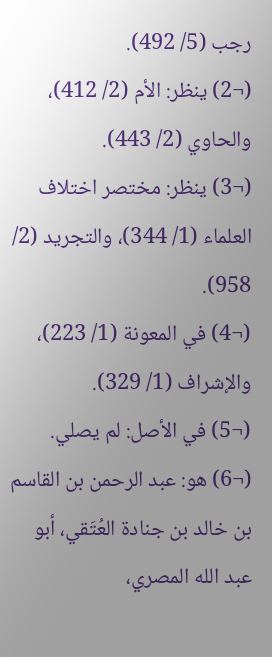رجب (5/ 492).
(¬2) ينظر: الأم (2/ 412)، والحاوي (2/ 443).
(¬3) ينظر: مختصر اختلاف العلماء (1/ 344)، والتجريد (2/ 958).
(¬4) في المعونة (1/ 223)، والإشراف (1/ 329).
(¬5) في الأصل: لم يصلي.
(¬6) هو: عبد الرحمن بن القاسم بن خالد بن جنادة العُتَقي، أبو عبد الله المصري،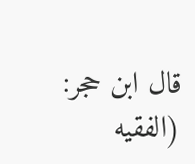قال ابن حجر: (الفقيه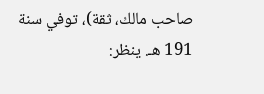صاحب مالك، ثقة)، توفي سنة 191 هـ. ينظر: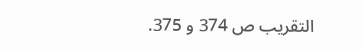التقريب ص 374 و 375.